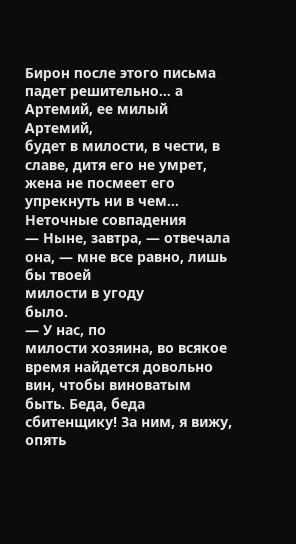Бирон после этого письма падет решительно… а Артемий, ее милый Артемий,
будет в милости, в чести, в славе, дитя его не умрет, жена не посмеет его упрекнуть ни в чем…
Неточные совпадения
— Ныне, завтра, — отвечала она, — мне все равно, лишь бы твоей
милости в угоду
было.
— У нас, по
милости хозяина, во всякое время найдется довольно вин, чтобы виноватым
быть. Беда, беда сбитенщику! За ним, я вижу, опять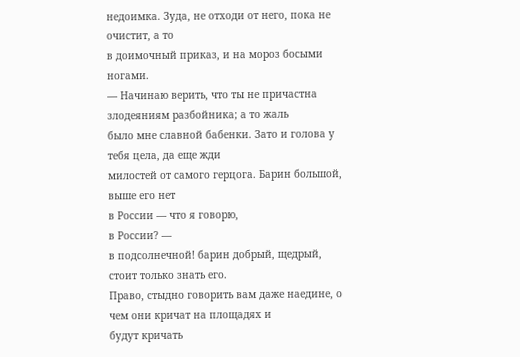недоимка. Зуда, не отходи от него, пока не очистит, а то
в доимочный приказ, и на мороз босыми ногами.
— Начинаю верить, что ты не причастна злодеяниям разбойника; а то жаль
было мне славной бабенки. Зато и голова у тебя цела, да еще жди
милостей от самого герцога. Барин большой, выше его нет
в России — что я говорю,
в России? —
в подсолнечной! барин добрый, щедрый, стоит только знать его.
Право, стыдно говорить вам даже наедине, о чем они кричат на площадях и
будут кричать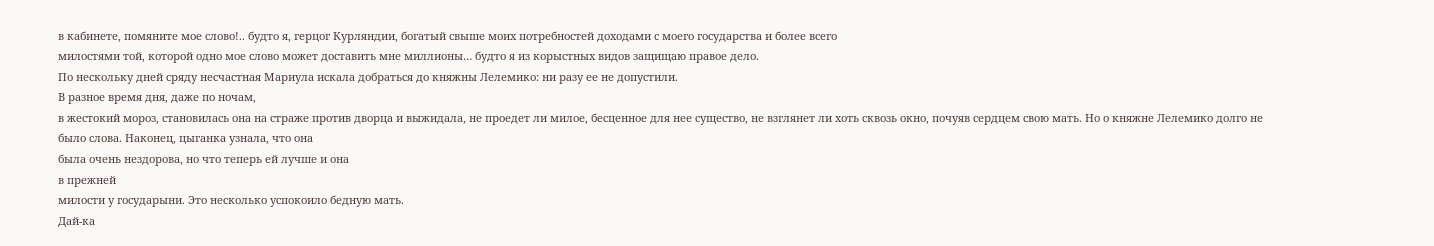в кабинете, помяните мое слово!.. будто я, герцог Курляндии, богатый свыше моих потребностей доходами с моего государства и более всего
милостями той, которой одно мое слово может доставить мне миллионы… будто я из корыстных видов защищаю правое дело.
По нескольку дней сряду несчастная Мариула искала добраться до княжны Лелемико: ни разу ее не допустили.
В разное время дня, даже по ночам,
в жестокий мороз, становилась она на страже против дворца и выжидала, не проедет ли милое, бесценное для нее существо, не взглянет ли хоть сквозь окно, почуяв сердцем свою мать. Но о княжне Лелемико долго не
было слова. Наконец, цыганка узнала, что она
была очень нездорова, но что теперь ей лучше и она
в прежней
милости у государыни. Это несколько успокоило бедную мать.
Дай-ка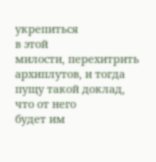укрепиться
в этой
милости, перехитрить архиплутов, и тогда пущу такой доклад, что от него
будет им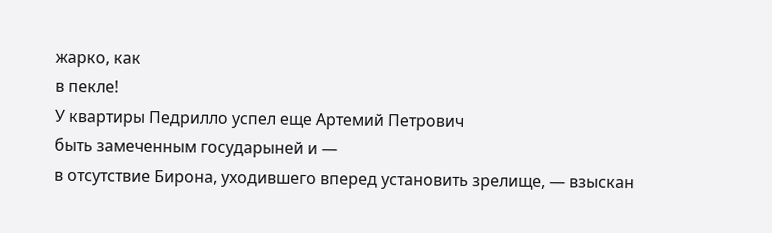жарко, как
в пекле!
У квартиры Педрилло успел еще Артемий Петрович
быть замеченным государыней и —
в отсутствие Бирона, уходившего вперед установить зрелище, — взыскан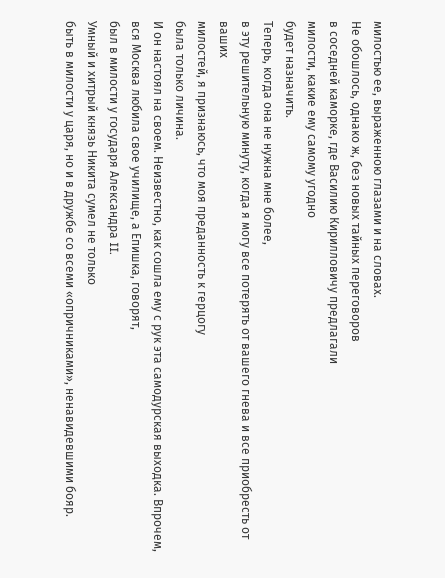милостью ее, выраженною глазами и на словах.
Не обошлось, однако ж, без новых тайных переговоров
в соседней каморке, где Василию Кирилловичу предлагали
милости, какие ему самому угодно
будет назначить.
Теперь, когда она не нужна мне более,
в эту решительную минуту, когда я могу все потерять от вашего гнева и все приобресть от ваших
милостей, я признаюсь, что моя преданность к герцогу
была только личина.
И он настоял на своем. Неизвестно, как сошла ему с рук эта самодурская выходка. Впрочем, вся Москва любила свое училище, а Епишка, говорят,
был в милости у государя Александра II.
Умный и хитрый князь Никита сумел не только
быть в милости у царя, но и в дружбе со всеми «опричниками», ненавидевшими бояр.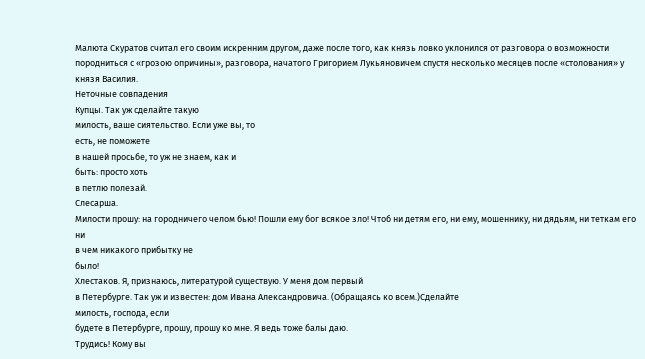Малюта Скуратов считал его своим искренним другом, даже после того, как князь ловко уклонился от разговора о возможности породниться с «грозою опричины», разговора, начатого Григорием Лукьяновичем спустя несколько месяцев после «столования» у князя Василия.
Неточные совпадения
Купцы. Так уж сделайте такую
милость, ваше сиятельство. Если уже вы, то
есть, не поможете
в нашей просьбе, то уж не знаем, как и
быть: просто хоть
в петлю полезай.
Слесарша.
Милости прошу: на городничего челом бью! Пошли ему бог всякое зло! Чтоб ни детям его, ни ему, мошеннику, ни дядьям, ни теткам его ни
в чем никакого прибытку не
было!
Хлестаков. Я, признаюсь, литературой существую. У меня дом первый
в Петербурге. Так уж и известен: дом Ивана Александровича. (Обращаясь ко всем.)Сделайте
милость, господа, если
будете в Петербурге, прошу, прошу ко мне. Я ведь тоже балы даю.
Трудись! Кому вы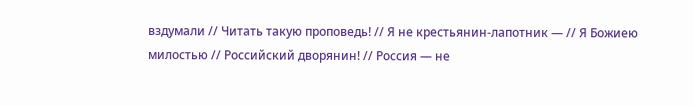вздумали // Читать такую проповедь! // Я не крестьянин-лапотник — // Я Божиею
милостью // Российский дворянин! // Россия — не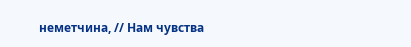неметчина, // Нам чувства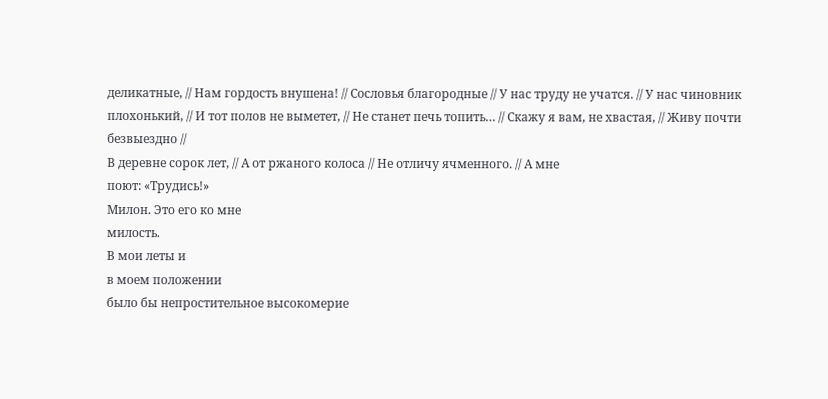деликатные, // Нам гордость внушена! // Сословья благородные // У нас труду не учатся. // У нас чиновник плохонький, // И тот полов не выметет, // Не станет печь топить… // Скажу я вам, не хвастая, // Живу почти безвыездно //
В деревне сорок лет, // А от ржаного колоса // Не отличу ячменного. // А мне
поют: «Трудись!»
Милон. Это его ко мне
милость.
В мои леты и
в моем положении
было бы непростительное высокомерие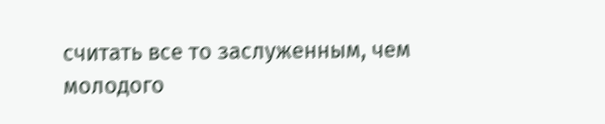считать все то заслуженным, чем молодого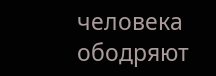человека ободряют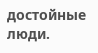достойные люди.